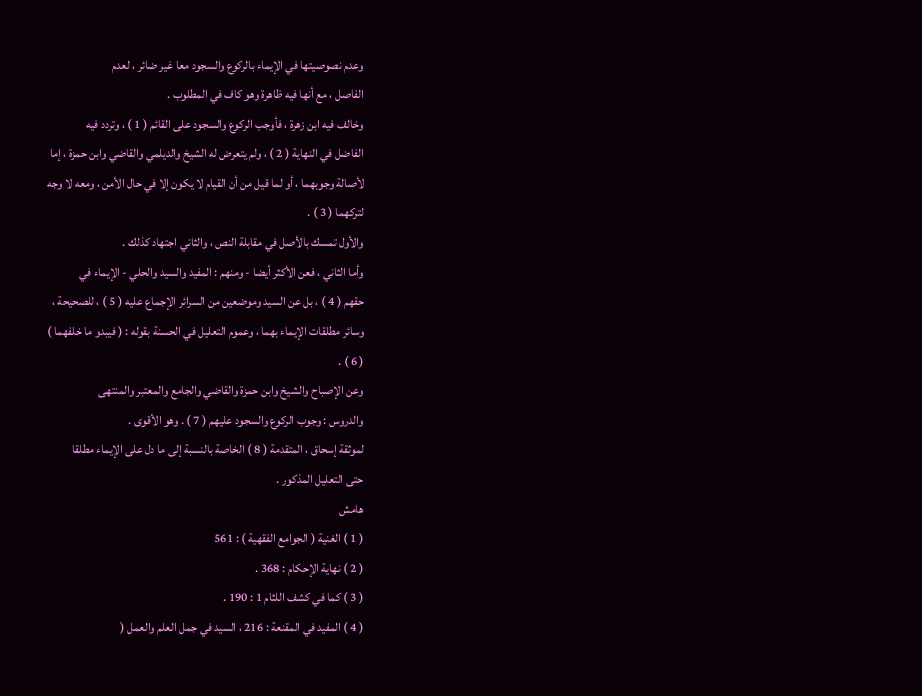وعدم نصوصيتها في الإيماء بالركوع والسجود معا غير ضائر ، لعدم
الفاصل ، مع أنها فيه ظاهرة وهو كاف في المطلوب .
وخالف فيه ابن زهرة ، فأوجب الركوع والسجود على القائم ( 1 ) ، وتردد فيه
الفاضل في النهاية ( 2 ) ، ولم يتعرض له الشيخ والديلمي والقاضي وابن حمزة ، إما
لأصالة وجوبهما ، أو لما قيل من أن القيام لا يكون إلا في حال الأمن ، ومعه لا وجه
لتركهما ( 3 ) .
والأول تمسك بالأصل في مقابلة النص ، والثاني اجتهاد كذلك .
وأما الثاني ، فعن الأكثر أيضا - ومنهم : المفيد والسيد والحلي - الإيماء في
حقهم ( 4 ) ، بل عن السيد وموضعين من السرائر الإجماع عليه ( 5 ) ، للصحيحة ،
وسائر مطلقات الإيماء بهما ، وعموم التعليل في الحسنة بقوله : ( فيبدو ما خلفهما )
( 6 ) .
وعن الإصباح والشيخ وابن حمزة والقاضي والجامع والمعتبر والمنتهى
والدروس : وجوب الركوع والسجود عليهم ( 7 ) . وهو الأقوى .
لموثقة إسحاق ، المتقدمة ( 8 ) الخاصة بالنسبة إلى ما دل على الإيماء مطلقا
حتى التعليل المذكور .
هامش
( 1 ) الغنية ( الجوامع الفقهية ) : 561
( 2 ) نهاية الإحكام : 368 .
( 3 ) كما في كشف اللثام 1 : 190 .
( 4 ) المفيد في المقنعة : 216 ، السيد في جمل العلم والعمل (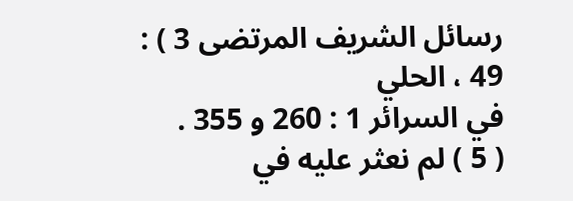رسائل الشريف المرتضى 3 ) : 49 ، الحلي
في السرائر 1 : 260 و 355 .
( 5 ) لم نعثر عليه في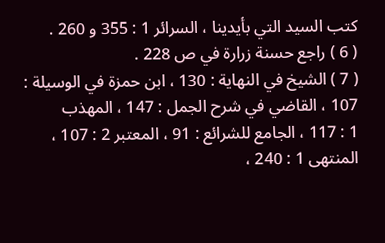كتب السيد التي بأيدينا ، السرائر 1 : 355 و 260 .
( 6 ) راجع حسنة زرارة في ص 228 .
( 7 ) الشيخ في النهاية : 130 ، ابن حمزة في الوسيلة : 107 ، القاضي في شرح الجمل : 147 ، المهذب
1 : 117 ، الجامع للشرائع : 91 ، المعتبر 2 : 107 ، المنتهى 1 : 240 ،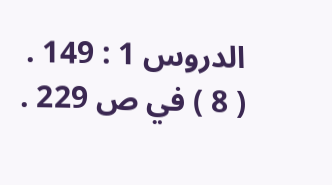الدروس 1 : 149 .
( 8 ) في ص 229 .